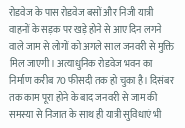रोडवेज के पास रोडवेज बसों और निजी यात्री वाहनों के सड़क पर खड़े होने से आए दिन लगने वाले जाम से लोगों को अगले साल जनवरी से मुक्ति मिल जाएगी। अत्याधुनिक रोडवेज भवन का निर्माण करीब 70 फीसदी तक हो चुका है। दिसंबर तक काम पूरा होने के बाद जनवरी से जाम की समस्या से निजात के साथ ही यात्री सुविधाएं भी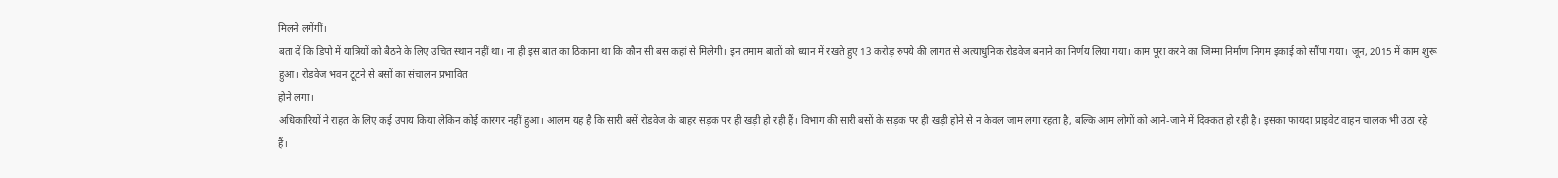मिलने लगेंगीं।
बता दें कि डिपो में यात्रियों को बैठने के लिए उचित स्थान नहीं था। ना ही इस बात का ठिकाना था कि कौन सी बस कहां से मिलेगी। इन तमाम बातों को ध्यान में रखते हुए 13 करोड़ रुपये की लागत से अत्याधुनिक रोडवेज बनाने का निर्णय लिया गया। काम पूरा करने का जिम्मा निर्माण निगम इकाई को सौंपा गया। जून, 2015 में काम शुरू हुआ। रोडवेज भवन टूटने से बसों का संचालन प्रभावित
होने लगा।
अधिकारियों ने राहत के लिए कई उपाय किया लेकिन कोई कारगर नहीं हुआ। आलम यह है कि सारी बसें रोडवेज के बाहर सड़क पर ही खड़ी हो रही हैं। विभाग की सारी बसों के सड़क पर ही खड़ी होने से न केवल जाम लगा रहता है, बल्कि आम लोगों को आने-जाने में दिक्कत हो रही है। इसका फायदा प्राइवेट वाहन चालक भी उठा रहे हैं।